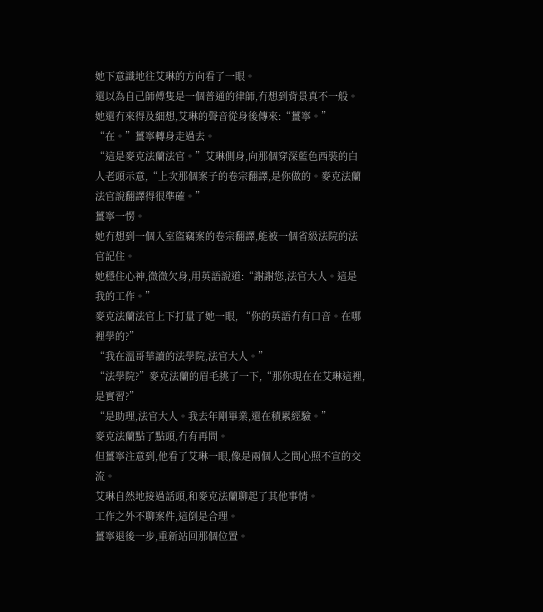她下意識地往艾琳的方向看了一眼。
還以為自己師傅隻是一個普通的律師,冇想到背景真不一般。
她還冇來得及細想,艾琳的聲音從身後傳來:“薑寧。”
“在。”薑寧轉身走過去。
“這是麥克法蘭法官。”艾琳側身,向那個穿深藍色西裝的白人老頭示意,“上次那個案子的卷宗翻譯,是你做的。麥克法蘭法官說翻譯得很準確。”
薑寧一愣。
她冇想到一個入室盜竊案的卷宗翻譯,能被一個省級法院的法官記住。
她穩住心神,微微欠身,用英語說道:“謝謝您,法官大人。這是我的工作。”
麥克法蘭法官上下打量了她一眼, “你的英語冇有口音。在哪裡學的?”
“我在溫哥華讀的法學院,法官大人。”
“法學院?”麥克法蘭的眉毛挑了一下,“那你現在在艾琳這裡,是實習?”
“是助理,法官大人。我去年剛畢業,還在積累經驗。”
麥克法蘭點了點頭,冇有再問。
但薑寧注意到,他看了艾琳一眼,像是兩個人之間心照不宣的交流。
艾琳自然地接過話頭,和麥克法蘭聊起了其他事情。
工作之外不聊案件,這倒是合理。
薑寧退後一步,重新站回那個位置。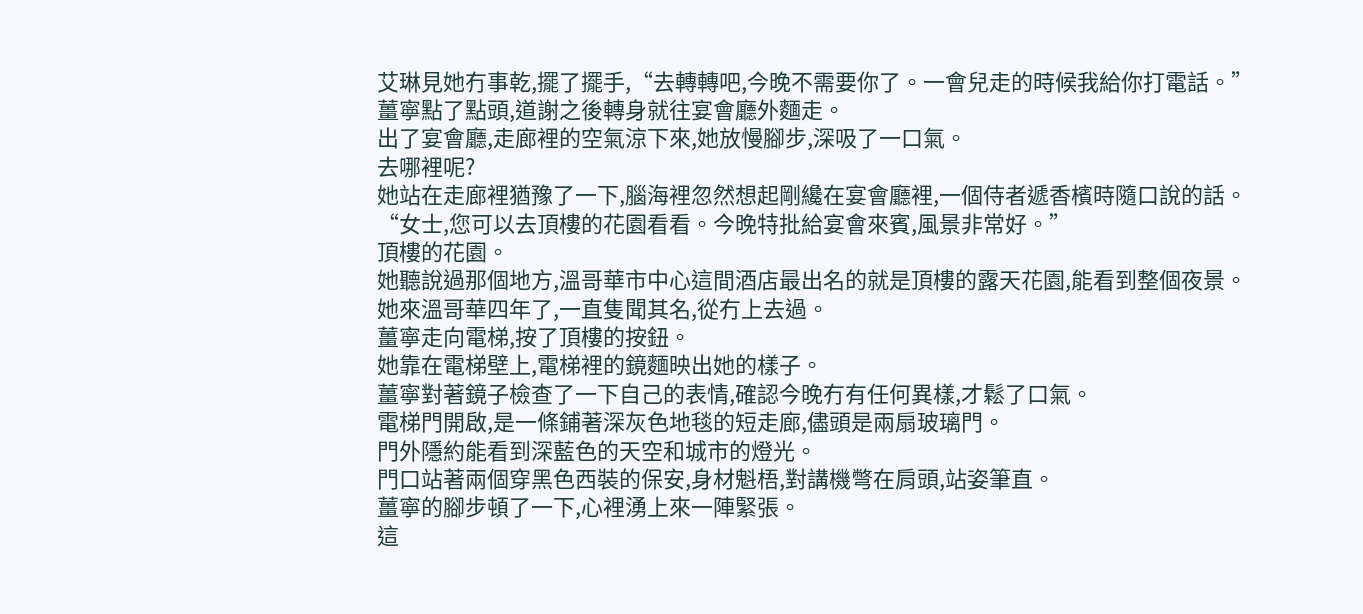艾琳見她冇事乾,擺了擺手,“去轉轉吧,今晚不需要你了。一會兒走的時候我給你打電話。”
薑寧點了點頭,道謝之後轉身就往宴會廳外麵走。
出了宴會廳,走廊裡的空氣涼下來,她放慢腳步,深吸了一口氣。
去哪裡呢?
她站在走廊裡猶豫了一下,腦海裡忽然想起剛纔在宴會廳裡,一個侍者遞香檳時隨口說的話。
“女士,您可以去頂樓的花園看看。今晚特批給宴會來賓,風景非常好。”
頂樓的花園。
她聽說過那個地方,溫哥華市中心這間酒店最出名的就是頂樓的露天花園,能看到整個夜景。
她來溫哥華四年了,一直隻聞其名,從冇上去過。
薑寧走向電梯,按了頂樓的按鈕。
她靠在電梯壁上,電梯裡的鏡麵映出她的樣子。
薑寧對著鏡子檢查了一下自己的表情,確認今晚冇有任何異樣,才鬆了口氣。
電梯門開啟,是一條鋪著深灰色地毯的短走廊,儘頭是兩扇玻璃門。
門外隱約能看到深藍色的天空和城市的燈光。
門口站著兩個穿黑色西裝的保安,身材魁梧,對講機彆在肩頭,站姿筆直。
薑寧的腳步頓了一下,心裡湧上來一陣緊張。
這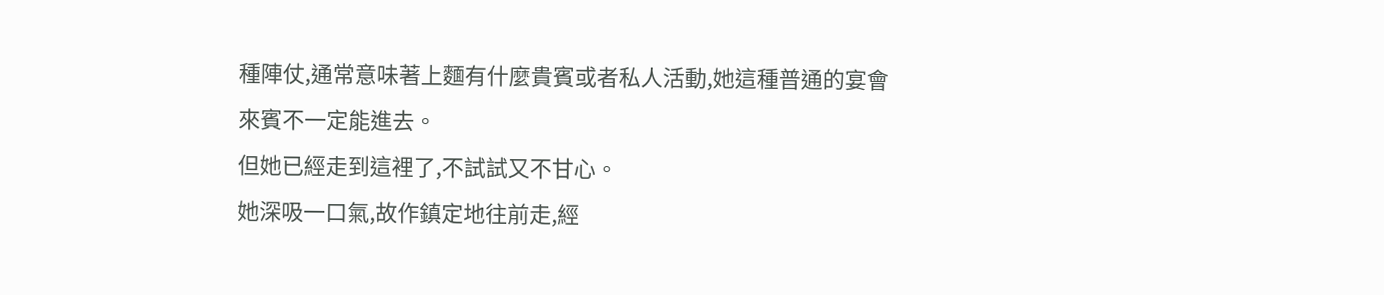種陣仗,通常意味著上麵有什麼貴賓或者私人活動,她這種普通的宴會來賓不一定能進去。
但她已經走到這裡了,不試試又不甘心。
她深吸一口氣,故作鎮定地往前走,經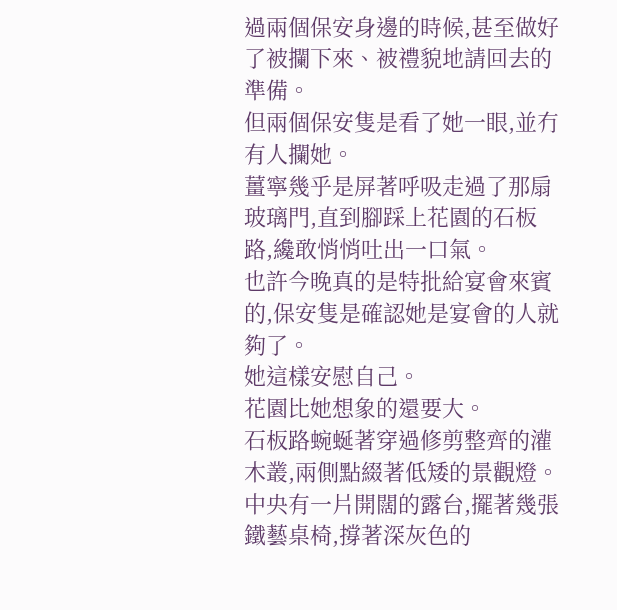過兩個保安身邊的時候,甚至做好了被攔下來、被禮貌地請回去的準備。
但兩個保安隻是看了她一眼,並冇有人攔她。
薑寧幾乎是屏著呼吸走過了那扇玻璃門,直到腳踩上花園的石板路,纔敢悄悄吐出一口氣。
也許今晚真的是特批給宴會來賓的,保安隻是確認她是宴會的人就夠了。
她這樣安慰自己。
花園比她想象的還要大。
石板路蜿蜒著穿過修剪整齊的灌木叢,兩側點綴著低矮的景觀燈。
中央有一片開闊的露台,擺著幾張鐵藝桌椅,撐著深灰色的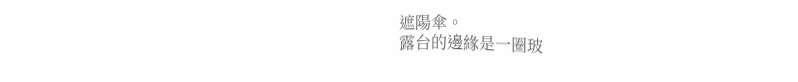遮陽傘。
露台的邊緣是一圈玻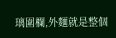璃圍欄,外麵就是整個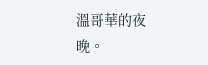溫哥華的夜晚。